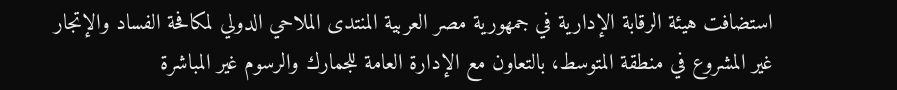استضافت هيئة الرقابة الإدارية في جمهورية مصر العربية المنتدى الملاحي الدولي لمكافحة الفساد والإتجار غير المشروع في منطقة المتوسط، بالتعاون مع الإدارة العامة للجمارك والرسوم غير المباشرة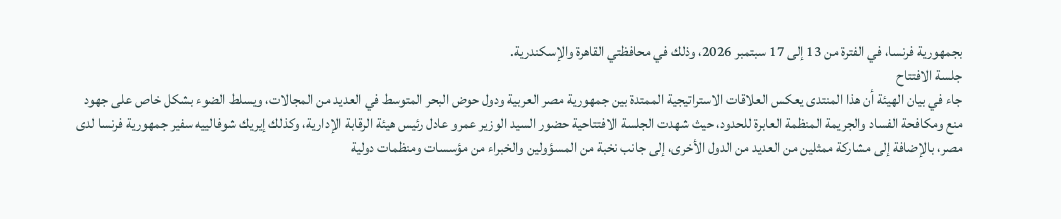بجمهورية فرنسا، في الفترة من 13 إلى 17 سبتمبر 2026، وذلك في محافظتي القاهرة والإسكندرية.
جلسة الافتتاح
جاء في بيان الهيئة أن هذا المنتدى يعكس العلاقات الاستراتيجية الممتدة بين جمهورية مصر العربية ودول حوض البحر المتوسط في العديد من المجالات، ويسلط الضوء بشكل خاص على جهود منع ومكافحة الفساد والجريمة المنظمة العابرة للحدود، حيث شهدت الجلسة الافتتاحية حضور السيد الوزير عمرو عادل رئيس هيئة الرقابة الإدارية، وكذلك إيريك شوفالييه سفير جمهورية فرنسا لدى مصر، بالإضافة إلى مشاركة ممثلين من العديد من الدول الأخرى، إلى جانب نخبة من المسؤولين والخبراء من مؤسسات ومنظمات دولية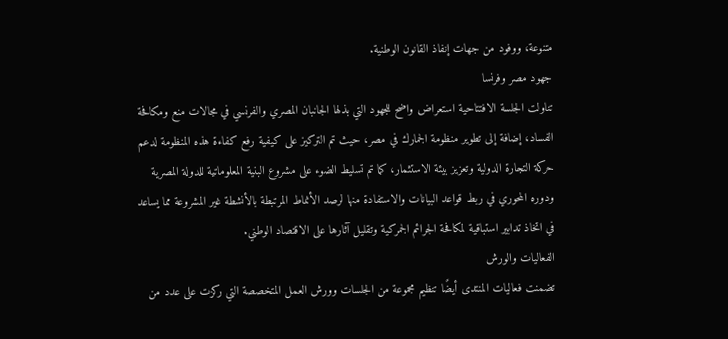متنوعة، ووفود من جهات إنفاذ القانون الوطنية.
جهود مصر وفرنسا
تناولت الجلسة الافتتاحية استعراض واضح للجهود التي بذلها الجانبان المصري والفرنسي في مجالات منع ومكافحة الفساد، إضافة إلى تطوير منظومة الجمارك في مصر، حيث تم التركيز على كيفية رفع كفاءة هذه المنظومة لدعم حركة التجارة الدولية وتعزيز بيئة الاستثمار، كما تم تسليط الضوء على مشروع البنية المعلوماتية للدولة المصرية ودوره المحوري في ربط قواعد البيانات والاستفادة منها لرصد الأنماط المرتبطة بالأنشطة غير المشروعة مما يساعد في اتخاذ تدابير استباقية لمكافحة الجرائم الجمركية وتقليل آثارها على الاقتصاد الوطني.
الفعاليات والورش
تضمنت فعاليات المنتدى أيضًا تنظيم مجموعة من الجلسات وورش العمل المتخصصة التي ركزت على عدد من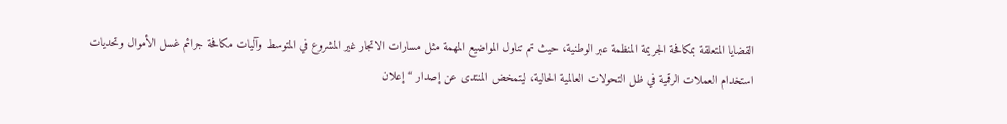القضايا المتعلقة بمكافحة الجريمة المنظمة عبر الوطنية، حيث تم تناول المواضيع المهمة مثل مسارات الاتجار غير المشروع في المتوسط وآليات مكافحة جرائم غسل الأموال وتحديات استخدام العملات الرقمية في ظل التحولات العالمية الحالية، ليتمخض المنتدى عن إصدار “إعلان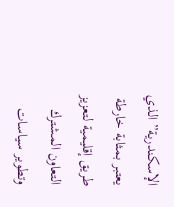الإسكندرية” الذي يعتبر بمثابة خارطة طريق إقليمية لتعزيز التعاون المشترك وتطوير سياسات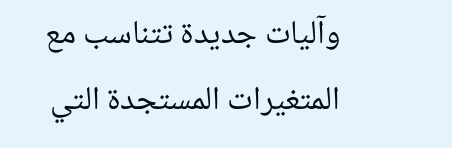وآليات جديدة تتناسب مع المتغيرات المستجدة التي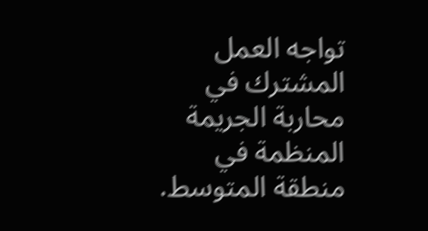تواجه العمل المشترك في محاربة الجريمة المنظمة في منطقة المتوسط.